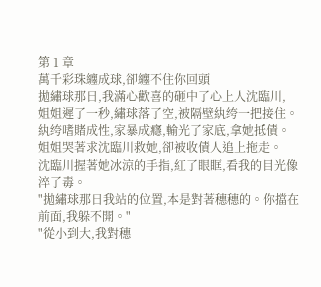第 1 章
萬千彩珠纏成球,卻纏不住你回頭
拋繡球那日,我滿心歡喜的砸中了心上人沈臨川,
姐姐遲了一秒,繡球落了空,被隔壁紈绔一把接住。
紈绔嗜賭成性,家暴成癮,輸光了家底,拿她抵債。
姐姐哭著求沈臨川救她,卻被收債人追上拖走。
沈臨川握著她冰涼的手指,紅了眼眶,看我的目光像淬了毒。
"拋繡球那日我站的位置,本是對著穗穗的。你擋在前面,我躲不開。"
"從小到大,我對穗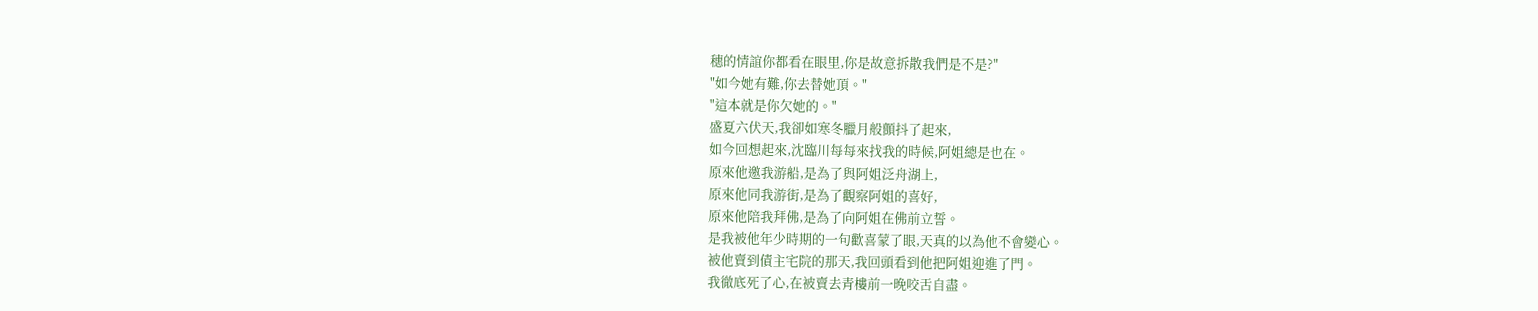穗的情誼你都看在眼里,你是故意拆散我們是不是?"
"如今她有難,你去替她頂。"
"這本就是你欠她的。"
盛夏六伏天,我卻如寒冬臘月般顫抖了起來,
如今回想起來,沈臨川每每來找我的時候,阿姐總是也在。
原來他邀我游船,是為了與阿姐泛舟湖上,
原來他同我游街,是為了觀察阿姐的喜好,
原來他陪我拜佛,是為了向阿姐在佛前立誓。
是我被他年少時期的一句歡喜蒙了眼,天真的以為他不會變心。
被他賣到債主宅院的那天,我回頭看到他把阿姐迎進了門。
我徹底死了心,在被賣去青樓前一晚咬舌自盡。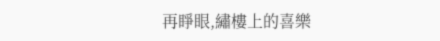再睜眼,繡樓上的喜樂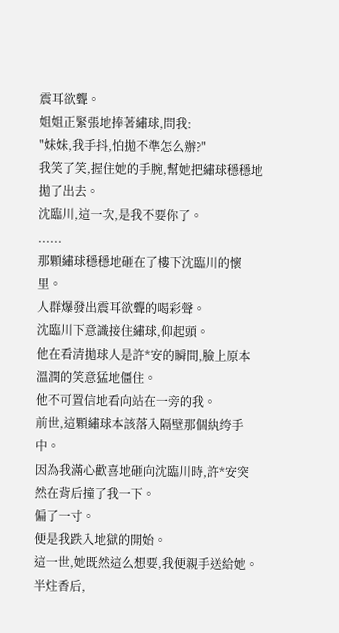震耳欲聾。
姐姐正緊張地捧著繡球,問我:
"妹妹,我手抖,怕拋不準怎么辦?"
我笑了笑,握住她的手腕,幫她把繡球穩穩地拋了出去。
沈臨川,這一次,是我不要你了。
......
那顆繡球穩穩地砸在了樓下沈臨川的懷里。
人群爆發出震耳欲聾的喝彩聲。
沈臨川下意識接住繡球,仰起頭。
他在看清拋球人是許*安的瞬間,臉上原本溫潤的笑意猛地僵住。
他不可置信地看向站在一旁的我。
前世,這顆繡球本該落入隔壁那個紈绔手中。
因為我滿心歡喜地砸向沈臨川時,許*安突然在背后撞了我一下。
偏了一寸。
便是我跌入地獄的開始。
這一世,她既然這么想要,我便親手送給她。
半炷香后,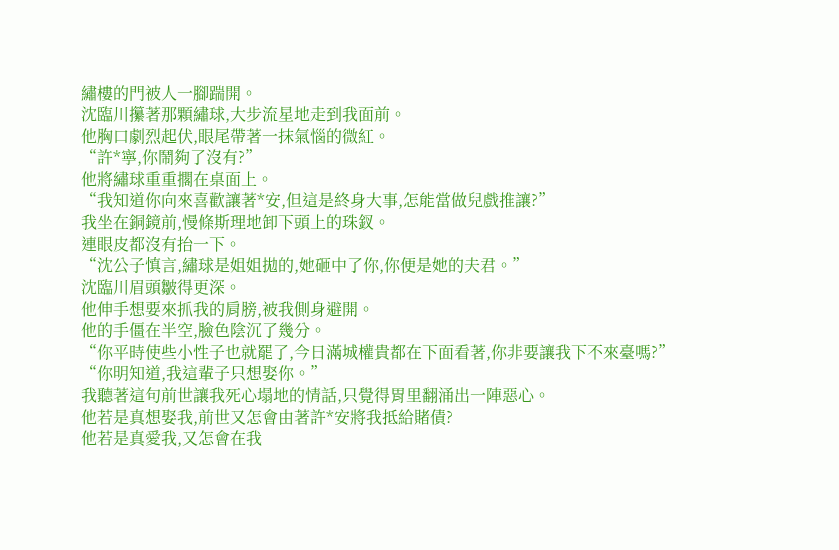繡樓的門被人一腳踹開。
沈臨川攥著那顆繡球,大步流星地走到我面前。
他胸口劇烈起伏,眼尾帶著一抹氣惱的微紅。
“許*寧,你鬧夠了沒有?”
他將繡球重重擱在桌面上。
“我知道你向來喜歡讓著*安,但這是終身大事,怎能當做兒戲推讓?”
我坐在銅鏡前,慢條斯理地卸下頭上的珠釵。
連眼皮都沒有抬一下。
“沈公子慎言,繡球是姐姐拋的,她砸中了你,你便是她的夫君。”
沈臨川眉頭皺得更深。
他伸手想要來抓我的肩膀,被我側身避開。
他的手僵在半空,臉色陰沉了幾分。
“你平時使些小性子也就罷了,今日滿城權貴都在下面看著,你非要讓我下不來臺嗎?”
“你明知道,我這輩子只想娶你。”
我聽著這句前世讓我死心塌地的情話,只覺得胃里翻涌出一陣惡心。
他若是真想娶我,前世又怎會由著許*安將我抵給賭債?
他若是真愛我,又怎會在我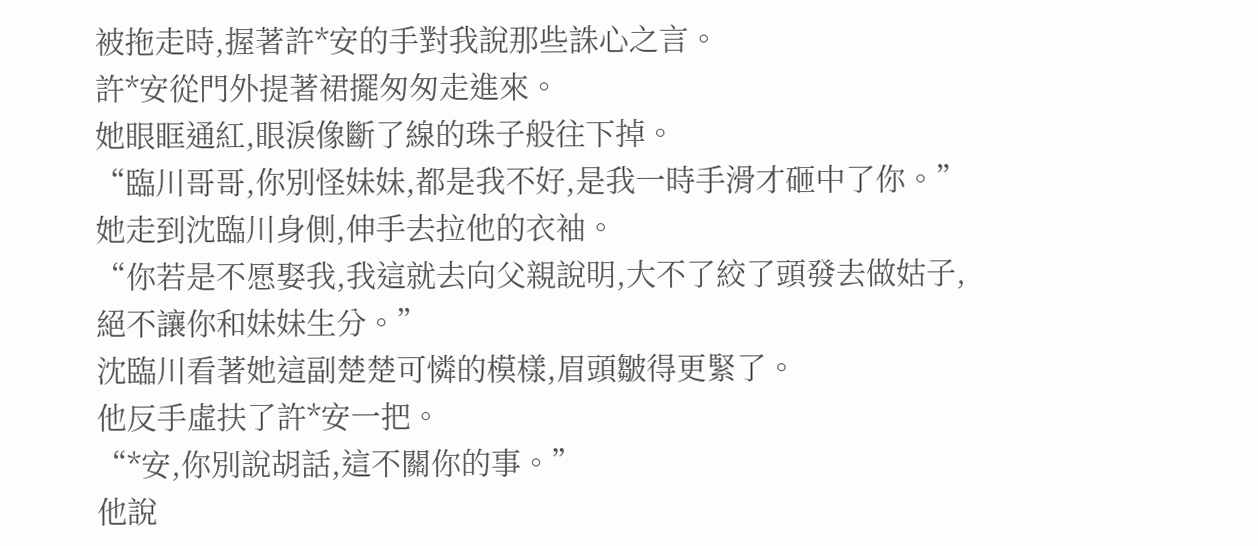被拖走時,握著許*安的手對我說那些誅心之言。
許*安從門外提著裙擺匆匆走進來。
她眼眶通紅,眼淚像斷了線的珠子般往下掉。
“臨川哥哥,你別怪妹妹,都是我不好,是我一時手滑才砸中了你。”
她走到沈臨川身側,伸手去拉他的衣袖。
“你若是不愿娶我,我這就去向父親說明,大不了絞了頭發去做姑子,絕不讓你和妹妹生分。”
沈臨川看著她這副楚楚可憐的模樣,眉頭皺得更緊了。
他反手虛扶了許*安一把。
“*安,你別說胡話,這不關你的事。”
他說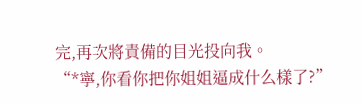完,再次將責備的目光投向我。
“*寧,你看你把你姐姐逼成什么樣了?”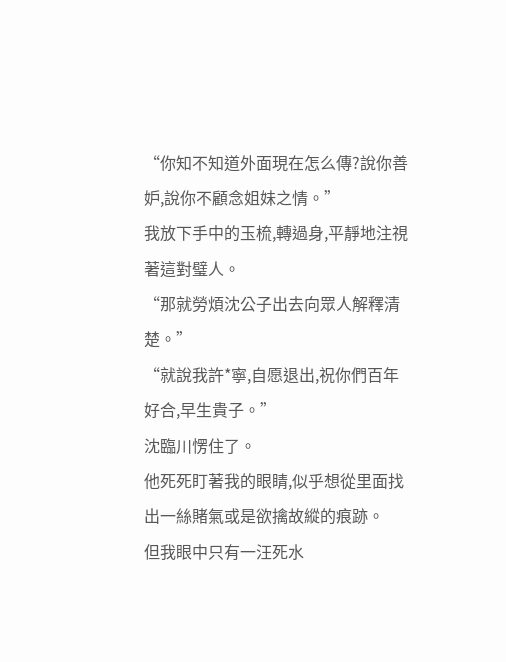“你知不知道外面現在怎么傳?說你善妒,說你不顧念姐妹之情。”
我放下手中的玉梳,轉過身,平靜地注視著這對璧人。
“那就勞煩沈公子出去向眾人解釋清楚。”
“就說我許*寧,自愿退出,祝你們百年好合,早生貴子。”
沈臨川愣住了。
他死死盯著我的眼睛,似乎想從里面找出一絲賭氣或是欲擒故縱的痕跡。
但我眼中只有一汪死水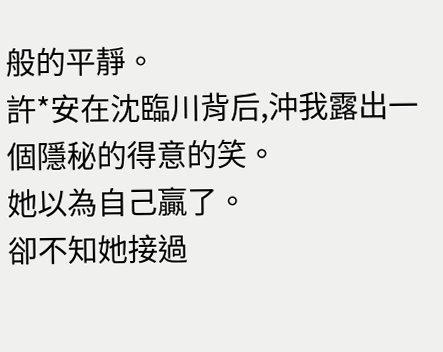般的平靜。
許*安在沈臨川背后,沖我露出一個隱秘的得意的笑。
她以為自己贏了。
卻不知她接過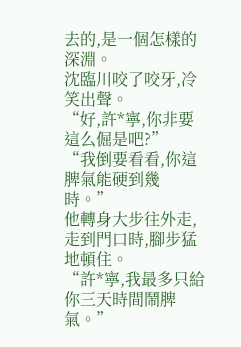去的,是一個怎樣的深淵。
沈臨川咬了咬牙,冷笑出聲。
“好,許*寧,你非要這么倔是吧?”
“我倒要看看,你這脾氣能硬到幾時。”
他轉身大步往外走,走到門口時,腳步猛地頓住。
“許*寧,我最多只給你三天時間鬧脾氣。”